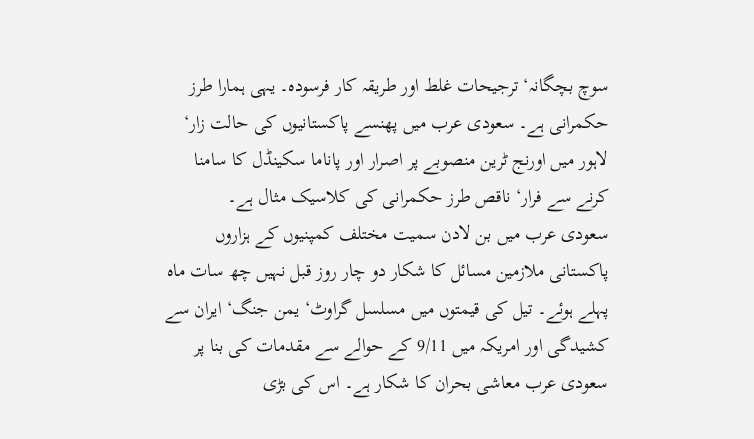سوچ بچگانہ‘ ترجیحات غلط اور طریقہ کار فرسودہ۔ یہی ہمارا طرز حکمرانی ہے۔ سعودی عرب میں پھنسے پاکستانیوں کی حالت زار‘ لاہور میں اورنج ٹرین منصوبے پر اصرار اور پاناما سکینڈل کا سامنا کرنے سے فرار‘ ناقص طرز حکمرانی کی کلاسیک مثال ہے۔
سعودی عرب میں بن لادن سمیت مختلف کمپنیوں کے ہزاروں پاکستانی ملازمین مسائل کا شکار دو چار روز قبل نہیں چھ سات ماہ پہلے ہوئے۔ تیل کی قیمتوں میں مسلسل گراوٹ‘ یمن جنگ‘ ایران سے کشیدگی اور امریکہ میں 9/11 کے حوالے سے مقدمات کی بنا پر سعودی عرب معاشی بحران کا شکار ہے۔ اس کی بڑی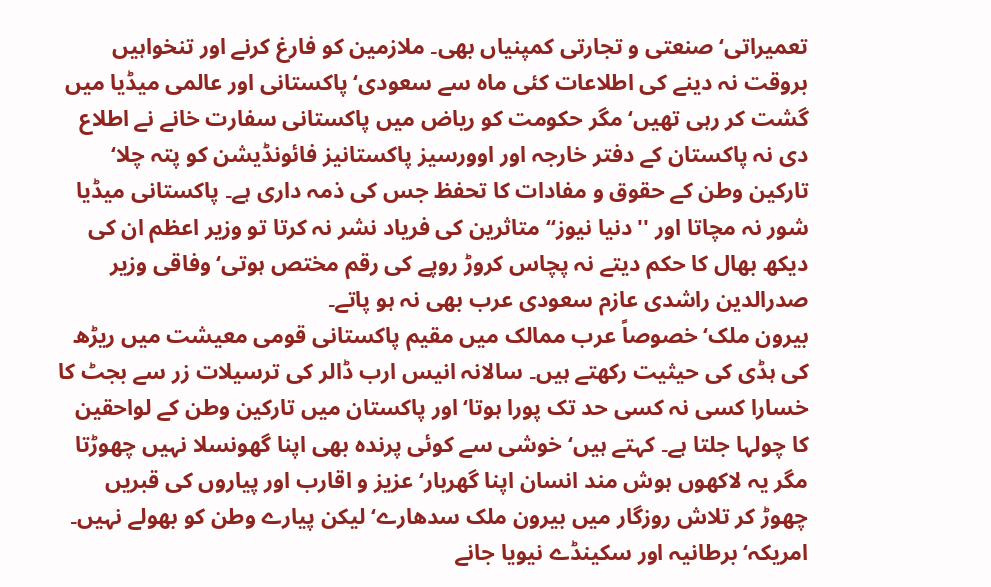تعمیراتی‘ صنعتی و تجارتی کمپنیاں بھی۔ ملازمین کو فارغ کرنے اور تنخواہیں بروقت نہ دینے کی اطلاعات کئی ماہ سے سعودی‘ پاکستانی اور عالمی میڈیا میں گشت کر رہی تھیں‘ مگر حکومت کو ریاض میں پاکستانی سفارت خانے نے اطلاع دی نہ پاکستان کے دفتر خارجہ اور اوورسیز پاکستانیز فائونڈیشن کو پتہ چلا‘ تارکین وطن کے حقوق و مفادات کا تحفظ جس کی ذمہ داری ہے۔ پاکستانی میڈیا شور نہ مچاتا اور ''دنیا نیوز‘‘ متاثرین کی فریاد نشر نہ کرتا تو وزیر اعظم ان کی دیکھ بھال کا حکم دیتے نہ پچاس کروڑ روپے کی رقم مختص ہوتی‘ وفاقی وزیر صدرالدین راشدی عازم سعودی عرب بھی نہ ہو پاتے۔
بیرون ملک‘ خصوصاً عرب ممالک میں مقیم پاکستانی قومی معیشت میں ریڑھ کی ہڈی کی حیثیت رکھتے ہیں۔ سالانہ انیس ارب ڈالر کی ترسیلات زر سے بجٹ کا خسارا کسی نہ کسی حد تک پورا ہوتا‘ اور پاکستان میں تارکین وطن کے لواحقین کا چولہا جلتا ہے۔ کہتے ہیں‘ خوشی سے کوئی پرندہ بھی اپنا گھونسلا نہیں چھوڑتا مگر یہ لاکھوں ہوش مند انسان اپنا گھربار‘ عزیز و اقارب اور پیاروں کی قبریں چھوڑ کر تلاش روزگار میں بیرون ملک سدھارے‘ لیکن پیارے وطن کو بھولے نہیں۔ امریکہ‘ برطانیہ اور سکینڈے نیویا جانے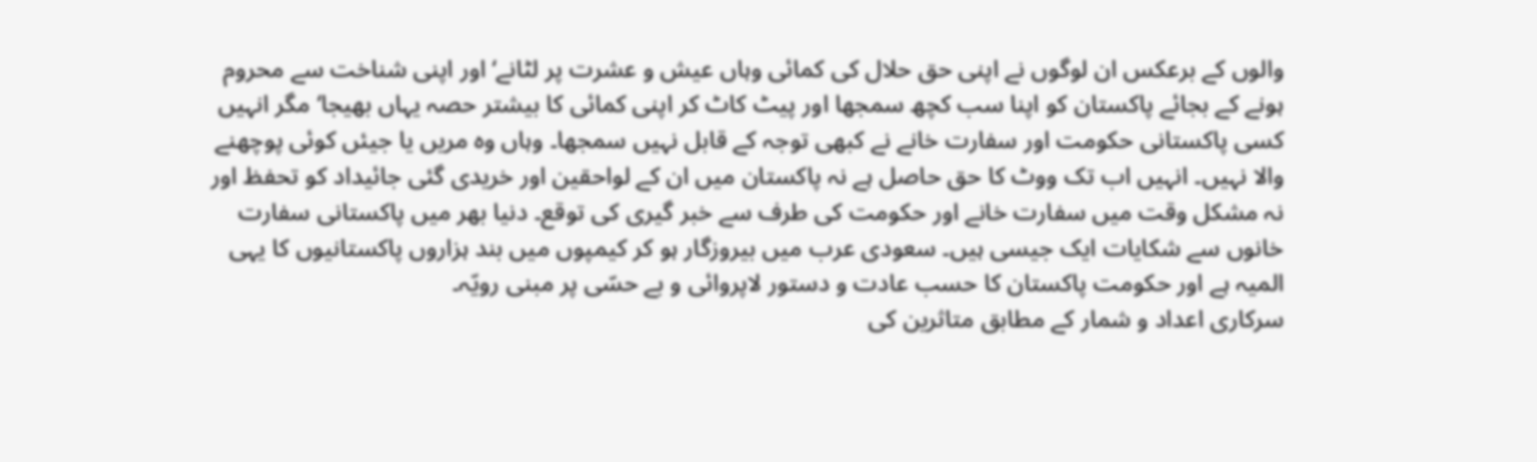والوں کے برعکس ان لوگوں نے اپنی حق حلال کی کمائی وہاں عیش و عشرت پر لٹانے‘ اور اپنی شناخت سے محروم ہونے کے بجائے پاکستان کو اپنا سب کچھ سمجھا اور پیٹ کاٹ کر اپنی کمائی کا بیشتر حصہ یہاں بھیجا‘ مگر انہیں کسی پاکستانی حکومت اور سفارت خانے نے کبھی توجہ کے قابل نہیں سمجھا۔ وہاں وہ مریں یا جیئں کوئی پوچھنے والا نہیں۔ انہیں اب تک ووٹ کا حق حاصل ہے نہ پاکستان میں ان کے لواحقین اور خریدی گئی جائیداد کو تحفظ اور نہ مشکل وقت میں سفارت خانے اور حکومت کی طرف سے خبر گیری کی توقع۔ دنیا بھر میں پاکستانی سفارت خانوں سے شکایات ایک جیسی ہیں۔ سعودی عرب میں بیروزگار ہو کر کیمپوں میں بند ہزاروں پاکستانیوں کا یہی المیہ ہے اور حکومت پاکستان کا حسب عادت و دستور لاپروائی و بے حسّی پر مبنی رویّہ۔
سرکاری اعداد و شمار کے مطابق متاثرین کی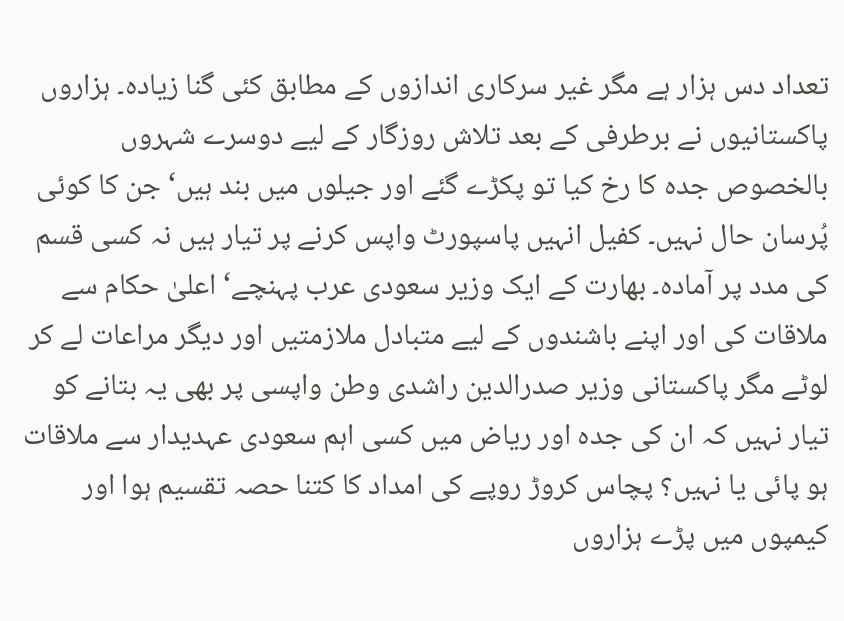تعداد دس ہزار ہے مگر غیر سرکاری اندازوں کے مطابق کئی گنا زیادہ۔ ہزاروں پاکستانیوں نے برطرفی کے بعد تلاش روزگار کے لیے دوسرے شہروں بالخصوص جدہ کا رخ کیا تو پکڑے گئے اور جیلوں میں بند ہیں‘ جن کا کوئی پُرسان حال نہیں۔ کفیل انہیں پاسپورٹ واپس کرنے پر تیار ہیں نہ کسی قسم کی مدد پر آمادہ۔ بھارت کے ایک وزیر سعودی عرب پہنچے‘ اعلیٰ حکام سے ملاقات کی اور اپنے باشندوں کے لیے متبادل ملازمتیں اور دیگر مراعات لے کر لوٹے مگر پاکستانی وزیر صدرالدین راشدی وطن واپسی پر بھی یہ بتانے کو تیار نہیں کہ ان کی جدہ اور ریاض میں کسی اہم سعودی عہدیدار سے ملاقات ہو پائی یا نہیں؟ پچاس کروڑ روپے کی امداد کا کتنا حصہ تقسیم ہوا اور کیمپوں میں پڑے ہزاروں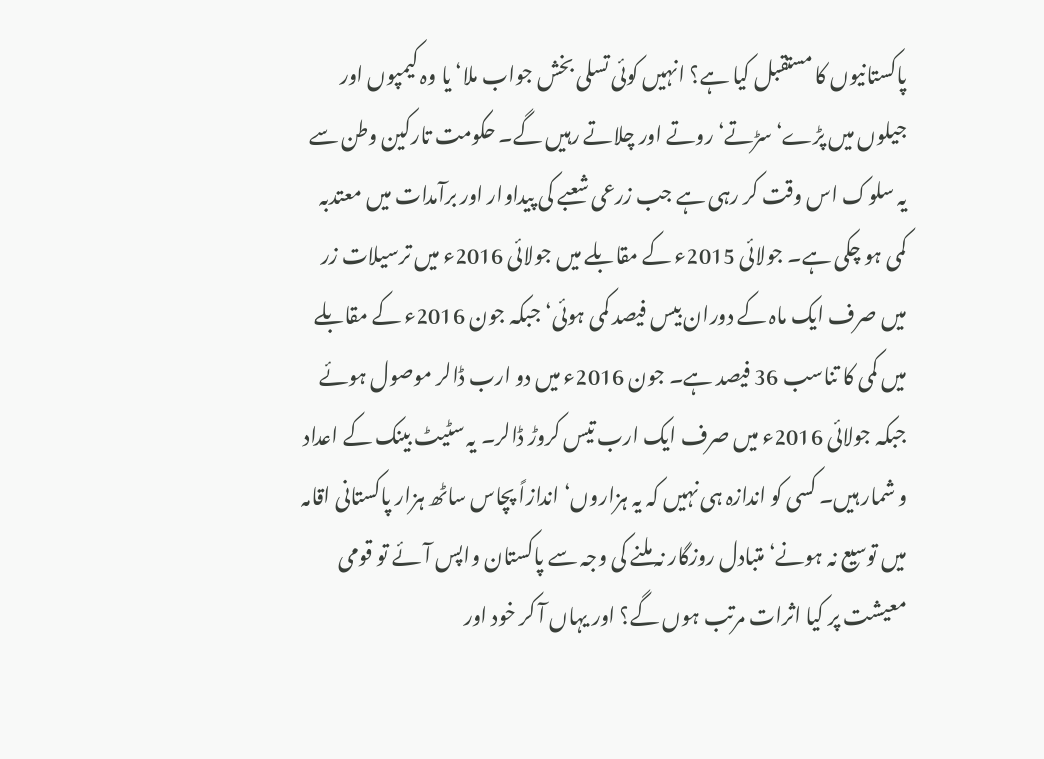پاکستانیوں کا مستقبل کیا ہے؟ انہیں کوئی تسلی بخش جواب ملا‘ یا وہ کیمپوں اور جیلوں میں پڑے‘ سڑتے‘ روتے اور چلاتے رہیں گے۔ حکومت تارکین وطن سے یہ سلوک اس وقت کر رہی ہے جب زرعی شعبے کی پیداوار اور برآمدات میں معتدبہ کمی ہو چکی ہے۔ جولائی 2015ء کے مقابلے میں جولائی 2016ء میں ترسیلات زر میں صرف ایک ماہ کے دوران بیس فیصد کمی ہوئی‘ جبکہ جون 2016ء کے مقابلے میں کمی کا تناسب 36 فیصد ہے۔ جون 2016ء میں دو ارب ڈالر موصول ہوئے جبکہ جولائی 2016ء میں صرف ایک ارب تیس کروڑ ڈالر۔ یہ سٹیٹ بینک کے اعداد و شمار ہیں۔ کسی کو اندازہ ہی نہیں کہ یہ ہزاروں‘ اندازاً پچاس ساٹھ ہزار پاکستانی اقامہ میں توسیع نہ ہونے‘ متبادل روزگار نہ ملنے کی وجہ سے پاکستان واپس آئے تو قومی معیشت پر کیا اثرات مرتب ہوں گے؟ اور یہاں آ کر خود اور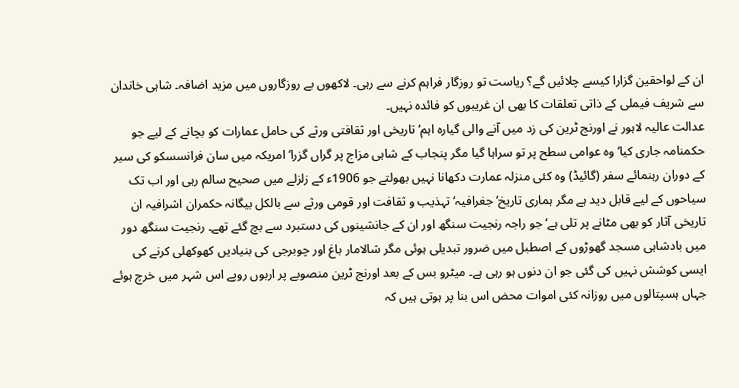ان کے لواحقین گزارا کیسے چلائیں گے؟ ریاست تو روزگار فراہم کرنے سے رہی۔ لاکھوں بے روزگاروں میں مزید اضافہ۔ شاہی خاندان سے شریف فیملی کے ذاتی تعلقات کا بھی ان غریبوں کو فائدہ نہیں۔
عدالت عالیہ لاہور نے اورنج ٹرین کی زد میں آنے والی گیارہ اہم‘ تاریخی اور ثقافتی ورثے کی حامل عمارات کو بچانے کے لیے جو حکمنامہ جاری کیا‘ وہ عوامی سطح پر تو سراہا گیا مگر پنجاب کے شاہی مزاج پر گراں گزرا‘ امریکہ میں سان فرانسسکو کی سیر کے دوران رہنمائے سفر (گائیڈ) وہ کئی منزلہ عمارت دکھانا نہیں بھولتے جو 1906ء کے زلزلے میں صحیح سالم رہی اور اب تک سیاحوں کے لیے قابل دید ہے مگر ہماری تاریخ‘ جغرافیہ‘ تہذیب و ثقافت اور قومی ورثے سے بالکل بیگانہ حکمران اشرافیہ ان تاریخی آثار کو بھی مٹانے پر تلی ہے‘ جو راجہ رنجیت سنگھ اور ان کے جانشینوں کی دستبرد سے بچ گئے تھے۔ رنجیت سنگھ دور میں بادشاہی مسجد گھوڑوں کے اصطبل میں ضرور تبدیلی ہوئی مگر شالامار باغ اور چوبرجی کی بنیادیں کھوکھلی کرنے کی ایسی کوشش نہیں کی گئی جو ان دنوں ہو رہی ہے۔ میٹرو بس کے بعد اورنج ٹرین منصوبے پر اربوں روپے اس شہر میں خرچ ہوئے جہاں ہسپتالوں میں روزانہ کئی اموات محض اس بنا پر ہوتی ہیں کہ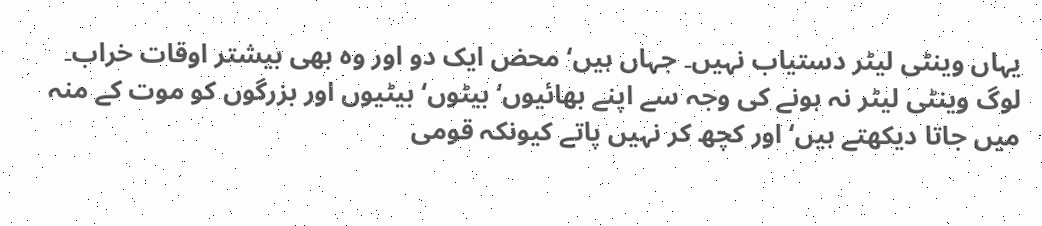یہاں وینٹی لیٹر دستیاب نہیں۔ جہاں ہیں‘ محض ایک دو اور وہ بھی بیشتر اوقات خراب۔ لوگ وینٹی لیٹر نہ ہونے کی وجہ سے اپنے بھائیوں‘ بیٹوں‘ بیٹیوں اور بزرگوں کو موت کے منہ میں جاتا دیکھتے ہیں‘ اور کچھ کر نہیں پاتے کیونکہ قومی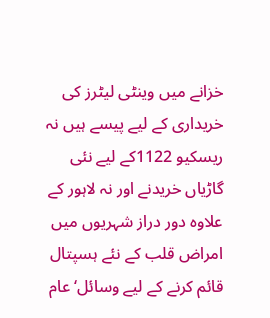خزانے میں وینٹی لیٹرز کی خریداری کے لیے پیسے ہیں نہ ریسکیو 1122کے لیے نئی گاڑیاں خریدنے اور نہ لاہور کے علاوہ دور دراز شہریوں میں امراض قلب کے نئے ہسپتال قائم کرنے کے لیے وسائل‘ عام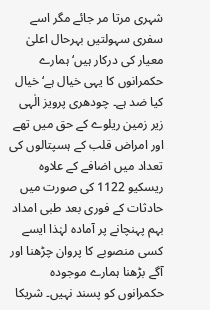شہری مرتا مر جائے مگر اسے سفری سہولتیں بہرحال اعلیٰ معیار کی درکار ہیں‘ ہمارے حکمرانوں کا یہی خیال ہے‘ خیال کیا ضد ہے۔ چودھری پرویز الٰہی زیر زمین ریلوے کے حق میں تھے اور امراض قلب کے ہسپتالوں کی تعداد میں اضافے کے علاوہ ریسکیو 1122 کی صورت میں حادثات کے فوری بعد طبی امداد بہم پہنچانے پر آمادہ لہٰذا ایسے کسی منصوبے کا پروان چڑھنا اور آگے بڑھنا ہمارے موجودہ حکمرانوں کو پسند نہیں۔ شریکا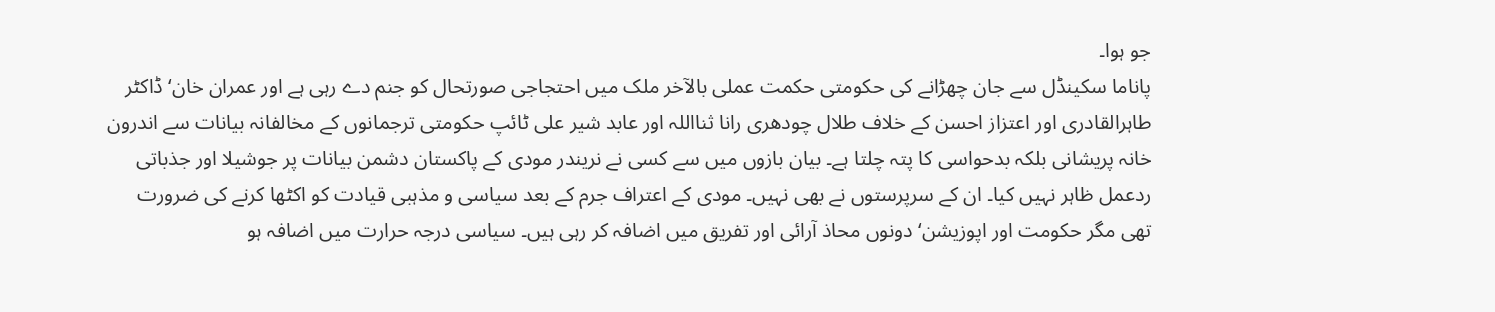جو ہوا۔
پاناما سکینڈل سے جان چھڑانے کی حکومتی حکمت عملی بالآخر ملک میں احتجاجی صورتحال کو جنم دے رہی ہے اور عمران خان‘ ڈاکٹر طاہرالقادری اور اعتزاز احسن کے خلاف طلال چودھری رانا ثنااللہ اور عابد شیر علی ٹائپ حکومتی ترجمانوں کے مخالفانہ بیانات سے اندرون خانہ پریشانی بلکہ بدحواسی کا پتہ چلتا ہے۔ بیان بازوں میں سے کسی نے نریندر مودی کے پاکستان دشمن بیانات پر جوشیلا اور جذباتی ردعمل ظاہر نہیں کیا۔ ان کے سرپرستوں نے بھی نہیں۔ مودی کے اعتراف جرم کے بعد سیاسی و مذہبی قیادت کو اکٹھا کرنے کی ضرورت تھی مگر حکومت اور اپوزیشن‘ دونوں محاذ آرائی اور تفریق میں اضافہ کر رہی ہیں۔ سیاسی درجہ حرارت میں اضافہ ہو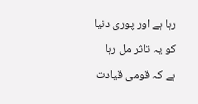رہا ہے اور پوری دنیا کو یہ تاثر مل رہا ہے کہ قومی قیادت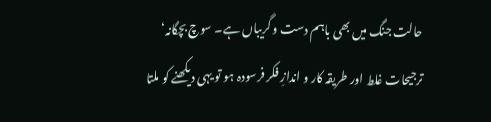حالت جنگ میں بھی باہم دست و گریباں ہے۔ سوچ بچگانہ‘ ترجیحات غلط اور طریقہ کار و اندازِ فکر فرسودہ ہو تو یہی دیکھنے کو ملتا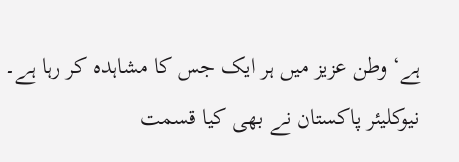ہے‘ وطن عزیز میں ہر ایک جس کا مشاہدہ کر رہا ہے۔ نیوکلیئر پاکستان نے بھی کیا قسمت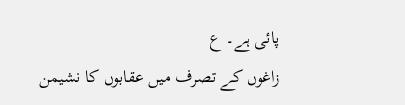پائی ہے۔ ع
زاغوں کے تصرف میں عقابوں کا نشیمن